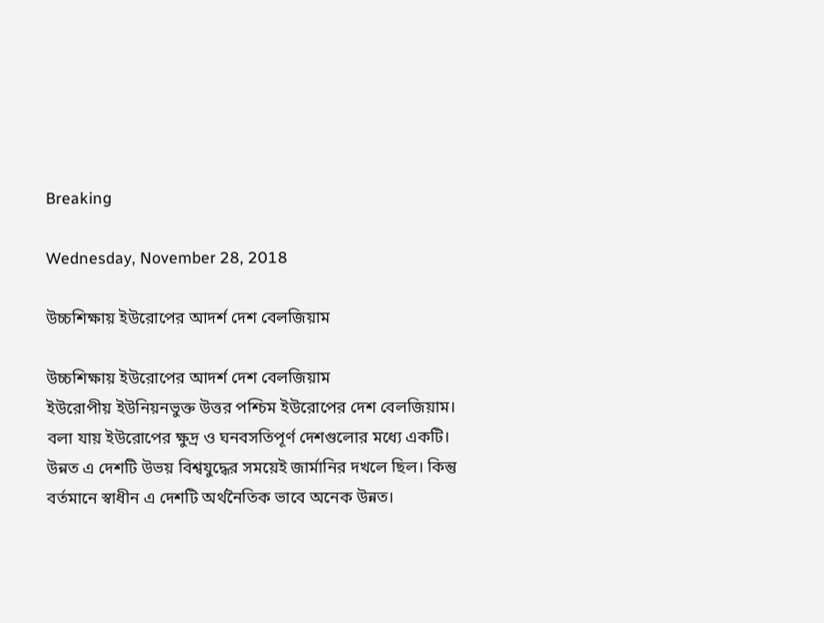Breaking

Wednesday, November 28, 2018

উচ্চশিক্ষায় ইউরোপের আদর্শ দেশ বেলজিয়াম

উচ্চশিক্ষায় ইউরোপের আদর্শ দেশ বেলজিয়াম
ইউরোপীয় ইউনিয়নভুক্ত উত্তর পশ্চিম ইউরোপের দেশ বেলজিয়াম। বলা যায় ইউরোপের ক্ষুদ্র ও ঘনবসতিপূর্ণ দেশগুলোর মধ্যে একটি। উন্নত এ দেশটি উভয় বিশ্বযুদ্ধের সময়েই জার্মানির দখলে ছিল। কিন্তু বর্তমানে স্বাধীন এ দেশটি অর্থনৈতিক ভাবে অনেক উন্নত।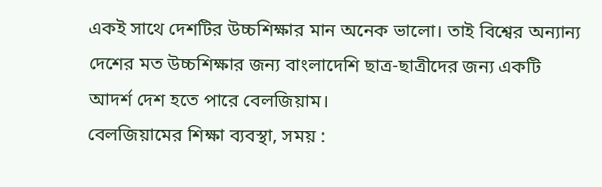একই সাথে দেশটির উচ্চশিক্ষার মান অনেক ভালো। তাই বিশ্বের অন্যান্য দেশের মত উচ্চশিক্ষার জন্য বাংলাদেশি ছাত্র-ছাত্রীদের জন্য একটি আদর্শ দেশ হতে পারে বেলজিয়াম।
বেলজিয়ামের শিক্ষা ব্যবস্থা, সময় :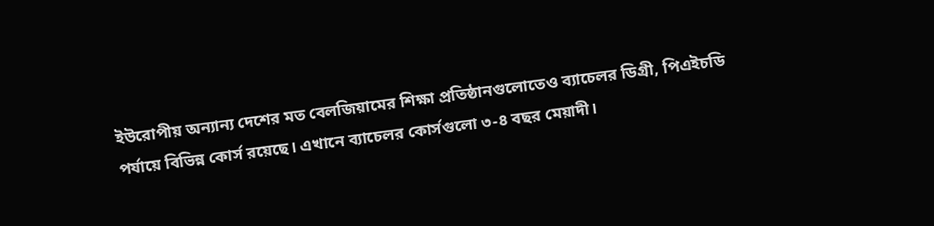ইউরোপীয় অন্যান্য দেশের মত বেলজিয়ামের শিক্ষা প্রতিষ্ঠানগুলোতেও ব্যাচেলর ডিগ্রী, পিএইচডি পর্যায়ে বিভিন্ন কোর্স রয়েছে। এখানে ব্যাচেলর কোর্সগুলো ৩-৪ বছর মেয়াদী।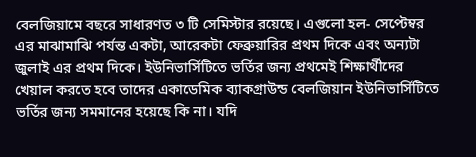বেলজিয়ামে বছরে সাধারণত ৩ টি সেমিস্টার রয়েছে। এগুলো হল- সেপ্টেম্বর এর মাঝামাঝি পর্যন্ত একটা, আরেকটা ফেব্রুয়ারির প্রথম দিকে এবং অন্যটা জুলাই এর প্রথম দিকে। ইউনিভার্সিটিতে ভর্তির জন্য প্রথমেই শিক্ষার্থীদের খেয়াল করতে হবে তাদের একাডেমিক ব্যাকগ্রাউন্ড বেলজিয়ান ইউনিভার্সিটিতে ভর্তির জন্য সমমানের হয়েছে কি না। যদি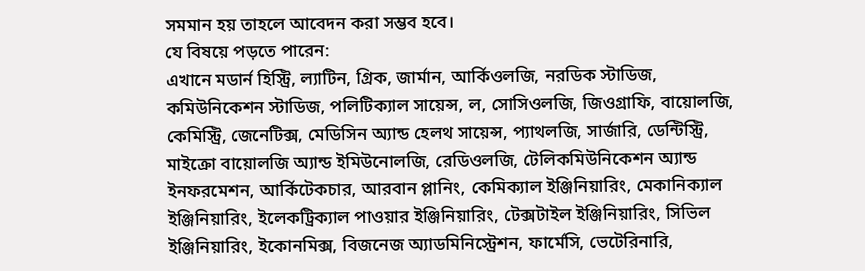সমমান হয় তাহলে আবেদন করা সম্ভব হবে।
যে বিষয়ে পড়তে পারেন:
এখানে মডার্ন হিস্ট্রি, ল্যাটিন, গ্রিক, জার্মান, আর্কিওলজি, নরডিক স্টাডিজ, কমিউনিকেশন স্টাডিজ, পলিটিক্যাল সায়েন্স, ল, সোসিওলজি, জিওগ্রাফি, বায়োলজি, কেমিস্ট্রি, জেনেটিক্স, মেডিসিন অ্যান্ড হেলথ সায়েন্স, প্যাথলজি, সার্জারি, ডেন্টিস্ট্রি, মাইক্রো বায়োলজি অ্যান্ড ইমিউনোলজি, রেডিওলজি, টেলিকমিউনিকেশন অ্যান্ড ইনফরমেশন, আর্কিটেকচার, আরবান প্লানিং, কেমিক্যাল ইঞ্জিনিয়ারিং, মেকানিক্যাল ইঞ্জিনিয়ারিং, ইলেকট্রিক্যাল পাওয়ার ইঞ্জিনিয়ারিং, টেক্সটাইল ইঞ্জিনিয়ারিং, সিভিল ইঞ্জিনিয়ারিং, ইকোনমিক্স, বিজনেজ অ্যাডমিনিস্ট্রেশন, ফার্মেসি, ভেটেরিনারি,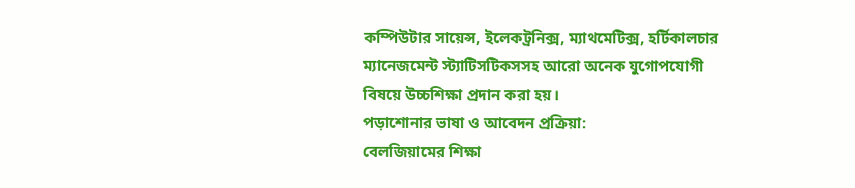কম্পিউটার সায়েন্স, ইলেকট্রনিক্স, ম্যাথমেটিক্স, হর্টিকালচার ম্যানেজমেন্ট স্ট্যাটিসটিকসসহ আরো অনেক যুগোপযোগী বিষয়ে উচ্চশিক্ষা প্রদান করা হয়।
পড়াশোনার ভাষা ও আবেদন প্রক্রিয়া:
বেলজিয়ামের শিক্ষা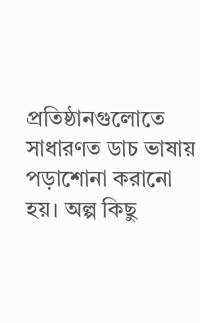প্রতিষ্ঠানগুলোতে সাধারণত ডাচ ভাষায় পড়াশোনা করানো হয়। অল্প কিছু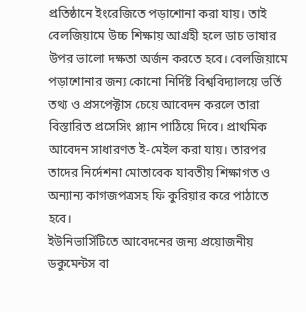প্রতিষ্ঠানে ইংরেজিতে পড়াশোনা করা যায়। তাই বেলজিয়ামে উচ্চ শিক্ষায় আগ্রহী হলে ডাচ ভাষার উপর ভালো দক্ষতা অর্জন করতে হবে। বেলজিয়ামে পড়াশোনার জন্য কোনো নির্দিষ্ট বিশ্ববিদ্যালয়ে ভর্তি তথ্য ও প্রসপেক্টাস চেয়ে আবেদন করলে তারা বিস্তারিত প্রসেসিং প্ল্যান পাঠিয়ে দিবে। প্রাথমিক আবেদন সাধারণত ই-মেইল করা যায়। তারপর তাদের নির্দেশনা মোতাবেক যাবতীয় শিক্ষাগত ও অন্যান্য কাগজপত্রসহ ফি কুরিয়ার করে পাঠাতে হবে।
ইউনিভার্সিটিতে আবেদনের জন্য প্রয়োজনীয় ডকুমেন্টস বা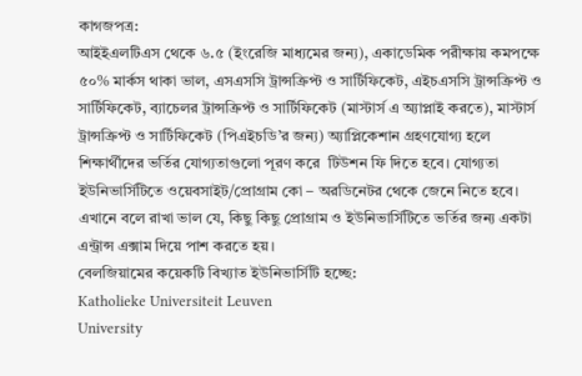কাগজপত্র:
আইইএলটিএস থেকে ৬.৫ (ইংরেজি মাধ্যমের জন্য), একাডেমিক পরীক্ষায় কমপক্ষে ৫০% মার্কস থাকা ভাল, এসএসসি ট্রান্সক্রিপ্ট ও সার্টিফিকেট, এইচএসসি ট্রান্সক্রিপ্ট ও সার্টিফিকেট, ব্যাচেলর ট্রান্সক্রিপ্ট ও সার্টিফিকেট (মাস্টার্স এ অ্যাপ্লাই করতে), মাস্টার্স ট্রান্সক্রিপ্ট ও সার্টিফিকেট (পিএইচডি’র জন্য) অ্যাপ্লিকেশান গ্রহণযোগ্য হলে শিক্ষার্থীদের ভর্তির যোগ্যতাগুলো পূরণ করে  টিউশন ফি দিতে হবে। যোগ্যতা ইউনিভার্সিটিতে ওয়েবসাইট/প্রোগ্রাম কো – অরডিনেটর থেকে জেনে নিতে হবে। এখানে বলে রাখা ভাল যে, কিছু কিছু প্রোগ্রাম ও ইউনিভার্সিটিতে ভর্তির জন্য একটা এন্ট্রান্স এক্সাম দিয়ে পাশ করতে হয়।
বেলজিয়ামের কয়েকটি বিখ্যাত ইউনিভার্সিটি হচ্ছে:
Katholieke Universiteit Leuven
University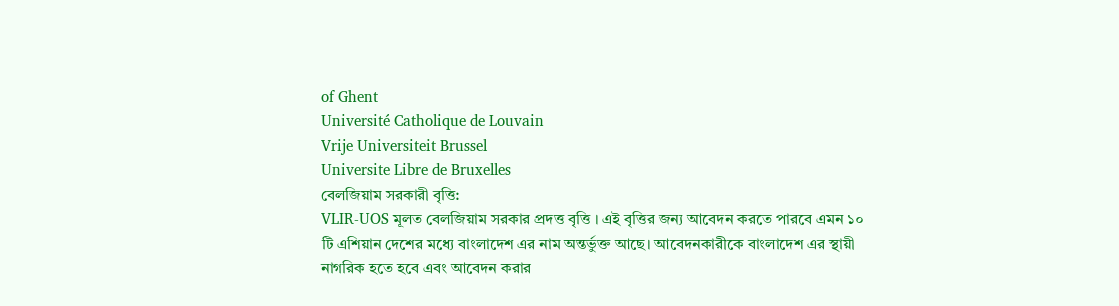of Ghent
Université Catholique de Louvain
Vrije Universiteit Brussel
Universite Libre de Bruxelles
বেলজিয়াম সরকারী বৃত্তি:
VLIR-UOS মূলত বেলজিয়াম সরকার প্রদত্ত বৃত্তি । এই বৃত্তির জন্য আবেদন করতে পারবে এমন ১০ টি এশিয়ান দেশের মধ্যে বাংলাদেশ এর নাম অন্তর্ভুক্ত আছে। আবেদনকারীকে বাংলাদেশ এর স্থায়ী নাগরিক হতে হবে এবং আবেদন করার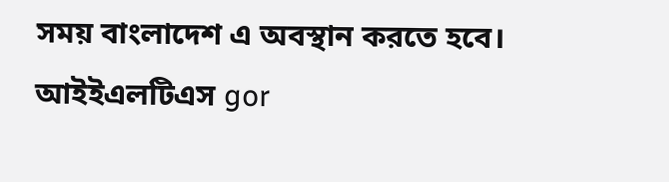সময় বাংলাদেশ এ অবস্থান করতে হবে। আইইএলটিএস gor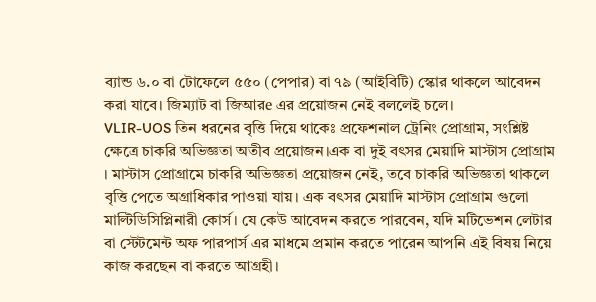ব্যান্ড ৬.০ বা টোফেলে ৫৫০ (পেপার) বা ৭৯ (আইবিটি) স্কোর থাকলে আবেদন করা যাবে। জিম্যাট বা জিআরe এর প্রয়োজন নেই বললেই চলে।
VLIR-UOS তিন ধরনের বৃত্তি দিয়ে থাকেঃ প্রফেশনাল ট্রেনিং প্রোগ্রাম, সংশ্লিষ্ট ক্ষেত্রে চাকরি অভিজ্ঞতা অতীব প্রয়োজন।এক বা দুই বৎসর মেয়াদি মাস্টাস প্রোগ্রাম । মাস্টাস প্রোগ্রামে চাকরি অভিজ্ঞতা প্রয়োজন নেই, তবে চাকরি অভিজ্ঞতা থাকলে বৃত্তি পেতে অগ্রাধিকার পাওয়া যায়। এক বৎসর মেয়াদি মাস্টাস প্রোগ্রাম গুলো মাল্টিডিসিপ্লিনারী কোর্স। যে কেউ আবেদন করতে পারবেন, যদি মটিভেশন লেটার বা স্টেটমেন্ট অফ পারপার্স এর মাধমে প্রমান করতে পারেন আপনি এই বিষয় নিয়ে কাজ করছেন বা করতে আগ্রহী।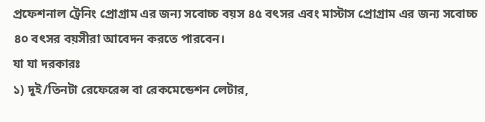প্রফেশনাল ট্রেনিং প্রোগ্রাম এর জন্য সবোচ্চ বয়স ৪৫ বৎসর এবং মাস্টাস প্রোগ্রাম এর জন্য সবোচ্চ ৪০ বৎসর বয়সীরা আবেদন করতে পারবেন।
যা যা দরকারঃ
১) দুই/তিনটা রেফেরেন্স বা রেকমেন্ডেশন লেটার,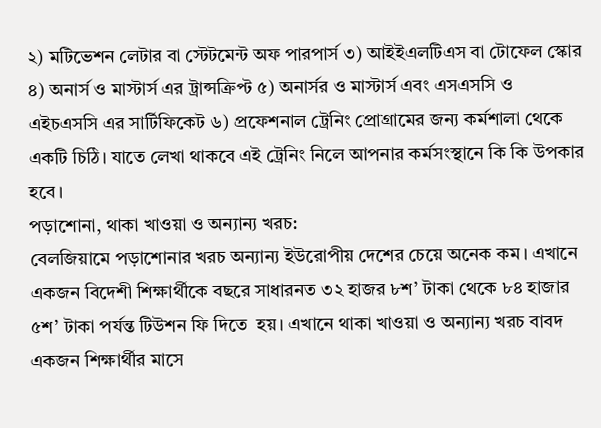২) মটিভেশন লেটার বা স্টেটমেন্ট অফ পারপার্স ৩) আইইএলটিএস বা টোফেল স্কোর ৪) অনার্স ও মাস্টার্স এর ট্রান্সক্রিপ্ট ৫) অনার্সর ও মাস্টার্স এবং এসএসসি ও এইচএসসি এর সার্টিফিকেট ৬) প্রফেশনাল ট্রেনিং প্রোগ্রামের জন্য কর্মশালা থেকে একটি চিঠি। যাতে লেখা থাকবে এই ট্রেনিং নিলে আপনার কর্মসংস্থানে কি কি উপকার হবে।
পড়াশোনা, থাকা খাওয়া ও অন্যান্য খরচ:
বেলজিয়ামে পড়াশোনার খরচ অন্যান্য ইউরোপীয় দেশের চেয়ে অনেক কম। এখানে একজন বিদেশী শিক্ষার্থীকে বছরে সাধারনত ৩২ হাজর ৮শ’ টাকা থেকে ৮৪ হাজার ৫শ’ টাকা পর্যন্ত টিউশন ফি দিতে  হয়। এখানে থাকা খাওয়া ও অন্যান্য খরচ বাবদ একজন শিক্ষার্থীর মাসে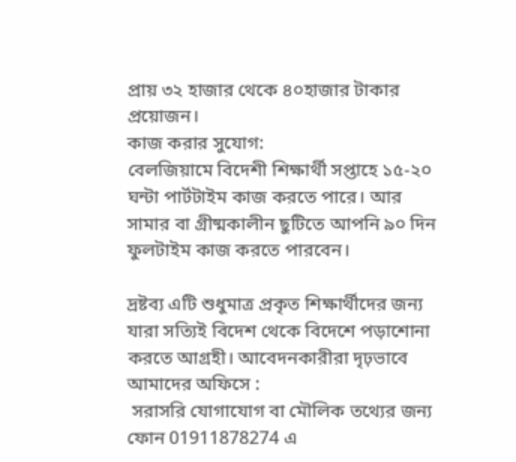প্রায় ৩২ হাজার থেকে ৪০হাজার টাকার প্রয়োজন।
কাজ করার সুযোগ:
বেলজিয়ামে বিদেশী শিক্ষার্থী সপ্তাহে ১৫-২০ ঘন্টা পার্টটাইম কাজ করতে পারে। আর সামার বা গ্রীষ্মকালীন ছুটিতে আপনি ৯০ দিন ফুলটাইম কাজ করতে পারবেন।

দ্রষ্টব্য এটি শুধুমাত্র প্রকৃত শিক্ষার্থীদের জন্য যারা সত্যিই বিদেশ থেকে বিদেশে পড়াশোনা করতে আগ্রহী। আবেদনকারীরা দৃঢ়ভাবে আমাদের অফিসে :
 সরাসরি যোগাযোগ বা মৌলিক তথ্যের জন্য ফোন 01911878274 এ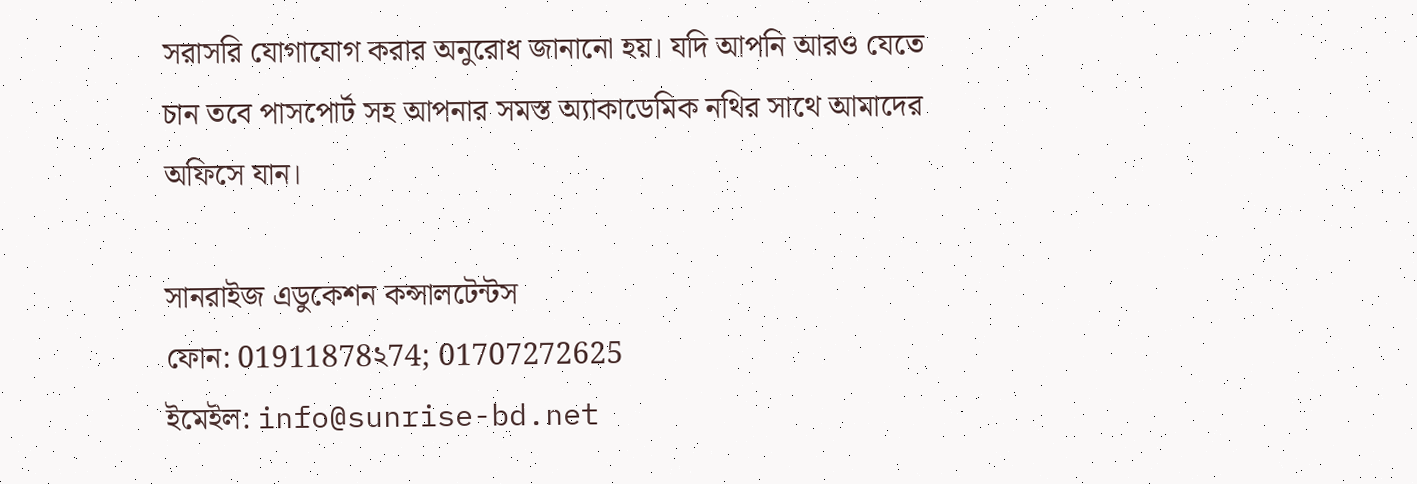সরাসরি যোগাযোগ করার অনুরোধ জানানো হয়। যদি আপনি আরও যেতে চান তবে পাসপোর্ট সহ আপনার সমস্ত অ্যাকাডেমিক নথির সাথে আমাদের অফিসে যান।

সানরাইজ এডুকেশন কন্সালটেন্টস
ফোন: 01911878২74; 01707272625
ইমেইল: info@sunrise-bd.net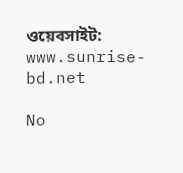ওয়েবসাইট: www.sunrise-bd.net

No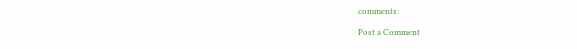comments:

Post a Comment